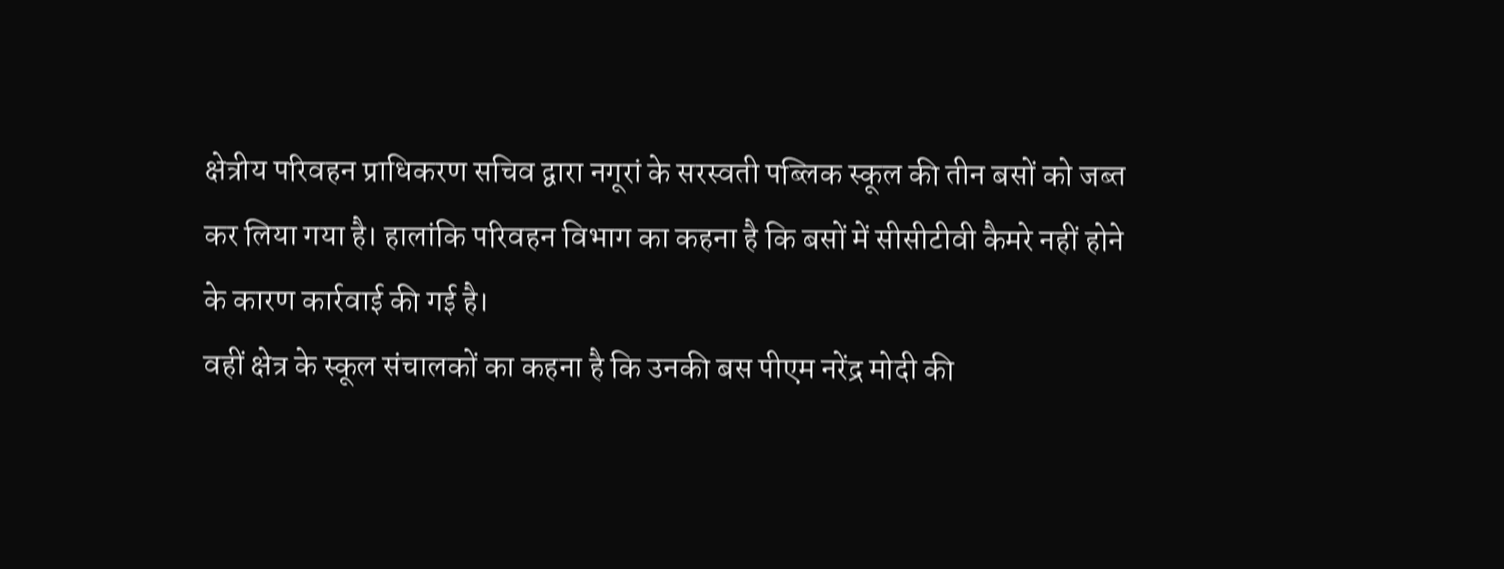क्षेत्रीय परिवहन प्राधिकरण सचिव द्वारा नगूरां के सरस्वती पब्लिक स्कूल की तीन बसों को जब्त कर लिया गया है। हालांकि परिवहन विभाग का कहना है कि बसों में सीसीटीवी कैमरे नहीं होने के कारण कार्रवाई की गई है।
वहीं क्षेत्र के स्कूल संचालकों का कहना है कि उनकी बस पीएम नरेंद्र मोदी की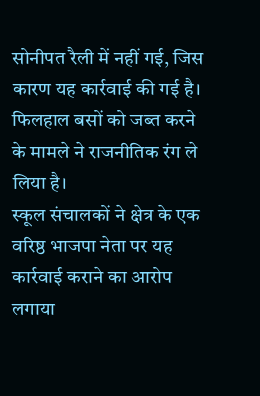सोनीपत रैली में नहीं गई, जिस कारण यह कार्रवाई की गई है। फिलहाल बसों को जब्त करने के मामले ने राजनीतिक रंग ले लिया है।
स्कूल संचालकों ने क्षेत्र के एक वरिष्ठ भाजपा नेता पर यह कार्रवाई कराने का आरोप लगाया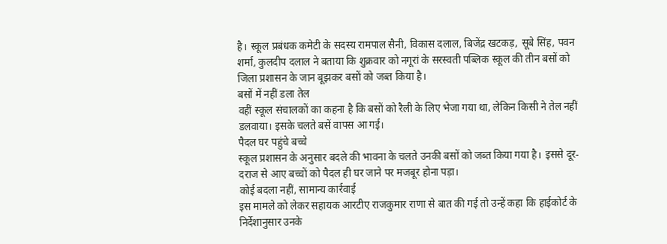है। स्कूल प्रबंधक कमेटी के सदस्य रामपाल सैनी, विकास दलाल, बिजेंद्र खटकड़, सूबे सिंह, पवन शर्मा, कुलदीप दलाल ने बताया कि शुक्रवार को नगूरां के सरस्वती पब्लिक स्कूल की तीन बसों को जिला प्रशासन के जान बूझकर बसों को जब्त किया है।
बसों में नहीं डला तेल
वहीं स्कूल संचालकों का कहना है कि बसों को रैली के लिए भेजा गया था, लेकिन किसी ने तेल नहीं डलवाया। इसके चलते बसें वापस आ गई।
पैदल घर पहुंचे बच्चे
स्कूल प्रशासन के अनुसार बदले की भावना के चलते उनकी बसों को जब्त किया गया है। इससे दूर-दराज से आए बच्चों को पैदल ही घर जाने पर मजबूर होना पड़ा।
कोई बदला नहीं, सामान्य कार्रवाई
इस मामले को लेकर सहायक आरटीए राजकुमार राणा से बात की गई तो उन्हें कहा कि हाईकोर्ट के निर्देशानुसार उनके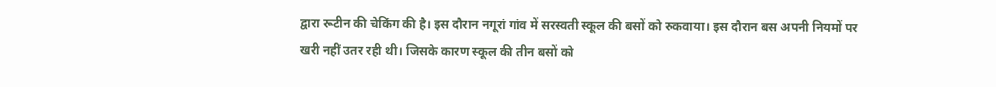द्वारा रूटीन की चेकिंग की है। इस दौरान नगूरां गांव में सरस्वती स्कूल की बसों को रुकवाया। इस दौरान बस अपनी नियमों पर खरी नहीं उतर रही थी। जिसके कारण स्कूल की तीन बसों को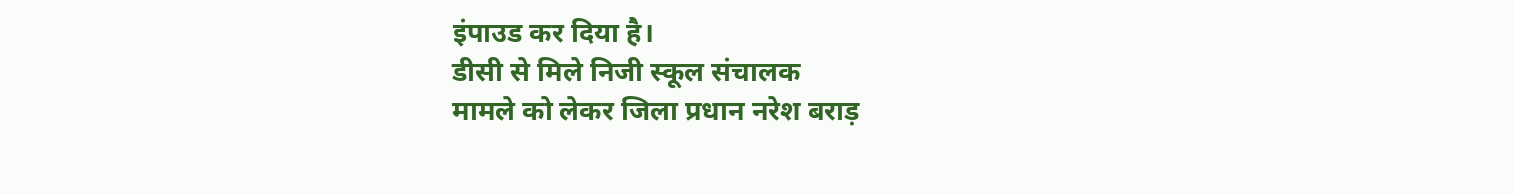इंपाउड कर दिया है।
डीसी से मिले निजी स्कूल संचालक
मामले को लेकर जिला प्रधान नरेश बराड़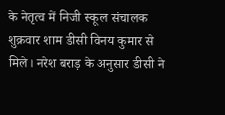के नेतृत्व में निजी स्कूल संचालक शुक्रवार शाम डीसी विनय कुमार से मिले। नरेश बराड़ के अनुसार डीसी ने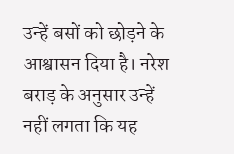उन्हें बसों को छोड़ने के आश्वासन दिया है। नरेश बराड़ के अनुसार उन्हें नहीं लगता कि यह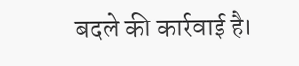बदले की कार्रवाई है।